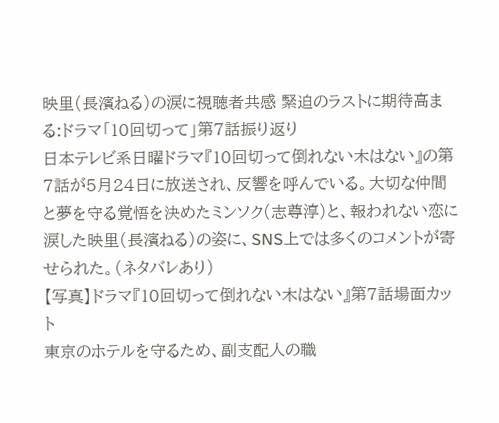映里(長濱ねる)の涙に視聴者共感 緊迫のラストに期待高まる:ドラマ「10回切って」第7話振り返り
日本テレビ系日曜ドラマ『10回切って倒れない木はない』の第7話が5月24日に放送され、反響を呼んでいる。大切な仲間と夢を守る覚悟を決めたミンソク(志尊淳)と、報われない恋に涙した映里(長濱ねる)の姿に、SNS上では多くのコメントが寄せられた。(ネタバレあり)
【写真】ドラマ『10回切って倒れない木はない』第7話場面カット
東京のホテルを守るため、副支配人の職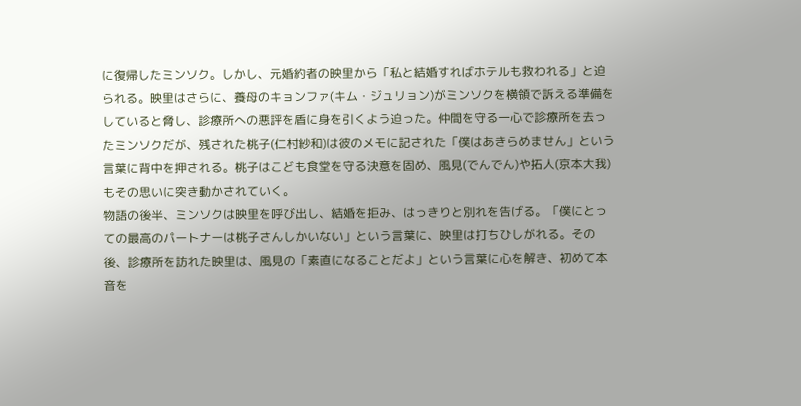に復帰したミンソク。しかし、元婚約者の映里から「私と結婚すればホテルも救われる」と迫られる。映里はさらに、養母のキョンファ(キム・ジュリョン)がミンソクを横領で訴える準備をしていると脅し、診療所への悪評を盾に身を引くよう迫った。仲間を守る一心で診療所を去ったミンソクだが、残された桃子(仁村紗和)は彼のメモに記された「僕はあきらめません」という言葉に背中を押される。桃子はこども食堂を守る決意を固め、風見(でんでん)や拓人(京本大我)もその思いに突き動かされていく。
物語の後半、ミンソクは映里を呼び出し、結婚を拒み、はっきりと別れを告げる。「僕にとっての最高のパートナーは桃子さんしかいない」という言葉に、映里は打ちひしがれる。その後、診療所を訪れた映里は、風見の「素直になることだよ」という言葉に心を解き、初めて本音を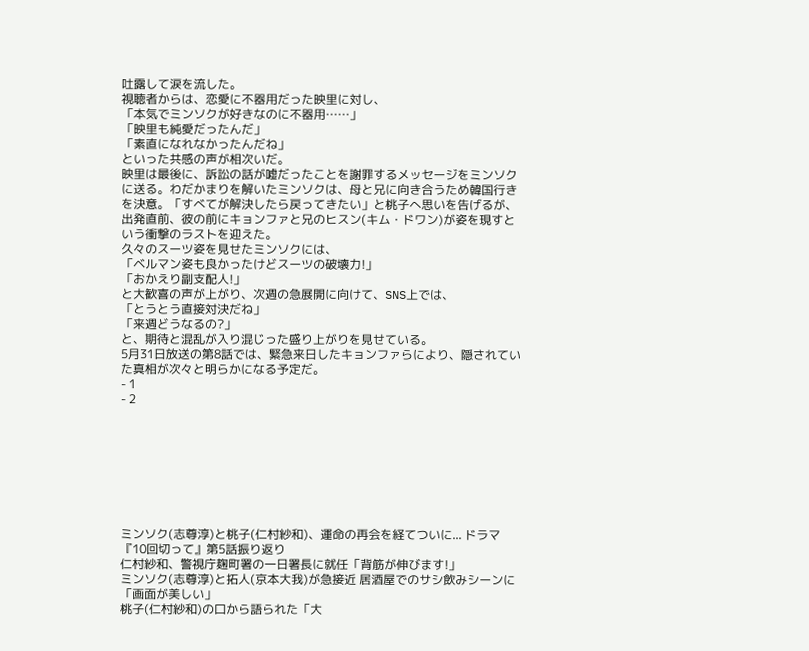吐露して涙を流した。
視聴者からは、恋愛に不器用だった映里に対し、
「本気でミンソクが好きなのに不器用……」
「映里も純愛だったんだ」
「素直になれなかったんだね」
といった共感の声が相次いだ。
映里は最後に、訴訟の話が嘘だったことを謝罪するメッセージをミンソクに送る。わだかまりを解いたミンソクは、母と兄に向き合うため韓国行きを決意。「すべてが解決したら戻ってきたい」と桃子へ思いを告げるが、出発直前、彼の前にキョンファと兄のヒスン(キム・ドワン)が姿を現すという衝撃のラストを迎えた。
久々のスーツ姿を見せたミンソクには、
「ベルマン姿も良かったけどスーツの破壊力!」
「おかえり副支配人!」
と大歓喜の声が上がり、次週の急展開に向けて、SNS上では、
「とうとう直接対決だね」
「来週どうなるの?」
と、期待と混乱が入り混じった盛り上がりを見せている。
5月31日放送の第8話では、緊急来日したキョンファらにより、隠されていた真相が次々と明らかになる予定だ。
- 1
- 2








ミンソク(志尊淳)と桃子(仁村紗和)、運命の再会を経てついに... ドラマ『10回切って』第5話振り返り
仁村紗和、警視庁麹町署の一日署長に就任「背筋が伸びます!」
ミンソク(志尊淳)と拓人(京本大我)が急接近 居酒屋でのサシ飲みシーンに「画面が美しい」
桃子(仁村紗和)の口から語られた「大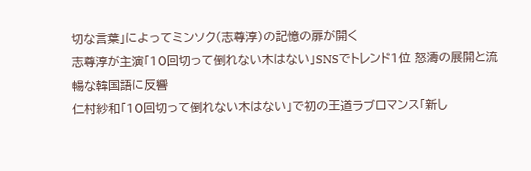切な言葉」によってミンソク(志尊淳)の記憶の扉が開く
志尊淳が主演「10回切って倒れない木はない」SNSでトレンド1位 怒濤の展開と流暢な韓国語に反響
仁村紗和「10回切って倒れない木はない」で初の王道ラブロマンス「新し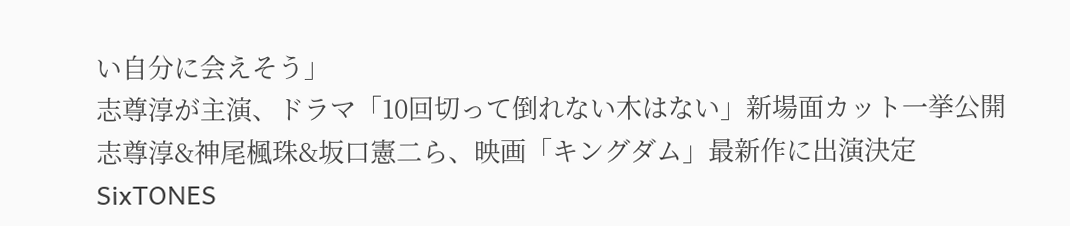い自分に会えそう」
志尊淳が主演、ドラマ「10回切って倒れない木はない」新場面カット一挙公開
志尊淳&神尾楓珠&坂口憲二ら、映画「キングダム」最新作に出演決定
SixTONES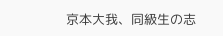京本大我、同級生の志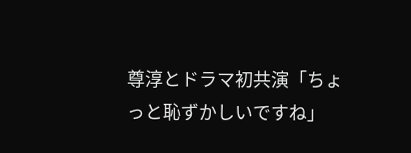尊淳とドラマ初共演「ちょっと恥ずかしいですね」